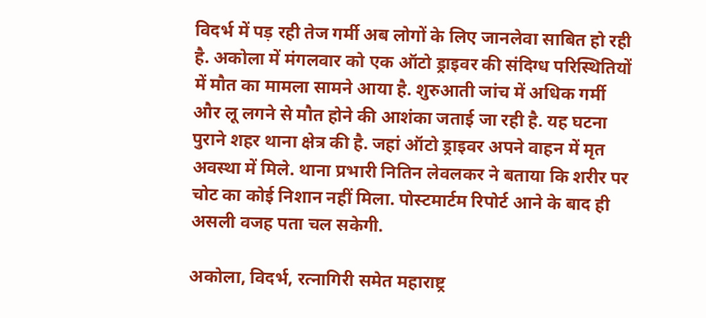विदर्भ में पड़ रही तेज गर्मी अब लोगों के लिए जानलेवा साबित हो रही है. अकोला में मंगलवार को एक ऑटो ड्राइवर की संदिग्ध परिस्थितियों में मौत का मामला सामने आया है. शुरुआती जांच में अधिक गर्मी और लू लगने से मौत होने की आशंका जताई जा रही है. यह घटना पुराने शहर थाना क्षेत्र की है. जहां ऑटो ड्राइवर अपने वाहन में मृत अवस्था में मिले. थाना प्रभारी नितिन लेवलकर ने बताया कि शरीर पर चोट का कोई निशान नहीं मिला. पोस्टमार्टम रिपोर्ट आने के बाद ही असली वजह पता चल सकेगी.

अकोला, विदर्भ, रत्नागिरी समेत महाराष्ट्र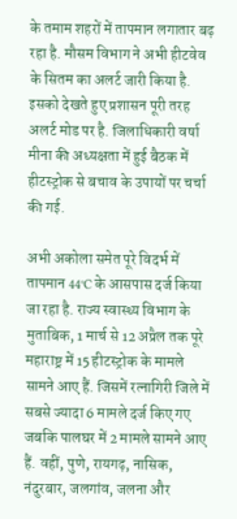के तमाम शहरों में तापमान लगातार बढ़ रहा है. मौसम विभाग ने अभी हीटवेव के सितम का अलर्ट जारी किया है. इसको देखते हुए प्रशासन पूरी तरह अलर्ट मोड पर है. जिलाधिकारी वर्षा मीना की अध्यक्षता में हुई बैठक में हीटस्ट्रोक से बचाव के उपायों पर चर्चा की गई.

अभी अकोला समेत पूरे विदर्भ में तापमान 44°C के आसपास दर्ज किया जा रहा है. राज्य स्वास्थ्य विभाग के मुताबिक, 1 मार्च से 12 अप्रैल तक पूरे महाराष्ट्र में 15 हीटस्ट्रोक के मामले सामने आए हैं. जिसमें रत्नागिरी जिले में सबसे ज्यादा 6 मामले दर्ज किए गए जबकि पालघर में 2 मामले सामने आए हैं. वहीं, पुणे, रायगढ़, नासिक, नंदुरबार, जलगांव, जलना और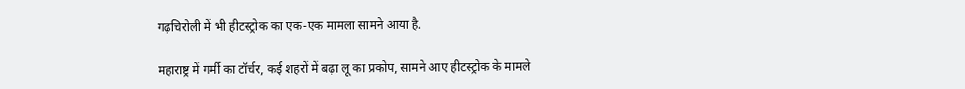गढ़चिरोली में भी हीटस्ट्रोक का एक-एक मामला सामने आया है.

महाराष्ट्र में गर्मी का टॉर्चर, कई शहरों में बढ़ा लू का प्रकोप, सामने आए हीटस्ट्रोक के मामले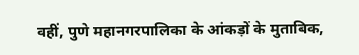वहीं, पुणे महानगरपालिका के आंकड़ों के मुताबिक,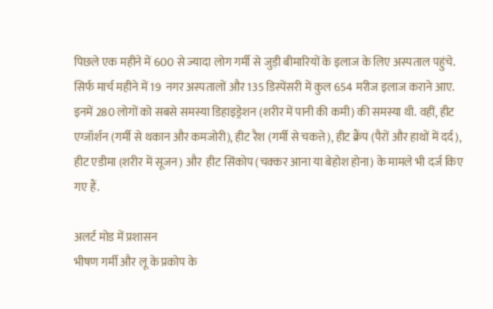पिछले एक महीने में 600 से ज्यादा लोग गर्मी से जुड़ी बीमारियों के इलाज के लिए अस्पताल पहुंचे. सिर्फ मार्च महीने में 19  नगर अस्पतालों और 135 डिस्पेंसरी में कुल 654 मरीज इलाज कराने आए. इनमें 280 लोगों को सबसे समस्या डिहाइड्रेशन (शरीर में पानी की कमी) की समस्या थी. वहीं, हीट एग्जॉर्शन (गर्मी से थकान और कमजोरी), हीट रैश (गर्मी से चकत्ते), हीट क्रैंप (पैरों और हाथों में दर्द), हीट एडीमा (शरीर में सूजन) और  हीट सिंकोप (चक्कर आना या बेहोश होना) के मामले भी दर्ज किए गए हैं.

अलर्ट मोड में प्रशासन
भीषण गर्मी और लू के प्रकोप के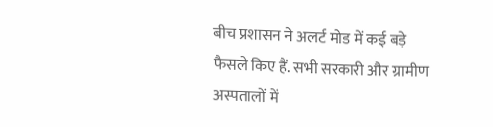बीच प्रशासन ने अलर्ट मोड में कई बड़े फैसले किए हैं. सभी सरकारी और ग्रामीण अस्पतालों में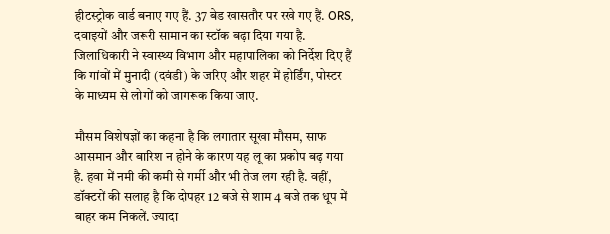हीटस्ट्रोक वार्ड बनाए गए हैं. 37 बेड खासतौर पर रखे गए हैं. ORS, दवाइयों और जरूरी सामान का स्टॉक बढ़ा दिया गया है. जिलाधिकारी ने स्वास्थ्य विभाग और महापालिका को निर्देश दिए हैं कि गांवों में मुनादी (दवंडी) के जरिए और शहर में होर्डिंग, पोस्टर के माध्यम से लोगों को जागरूक किया जाए.

मौसम विशेषज्ञों का कहना है कि लगातार सूखा मौसम, साफ आसमान और बारिश न होने के कारण यह लू का प्रकोप बढ़ गया है. हवा में नमी की कमी से गर्मी और भी तेज लग रही है. वहीं, डॉक्टरों की सलाह है कि दोपहर 12 बजे से शाम 4 बजे तक धूप में बाहर कम निकलें. ज्यादा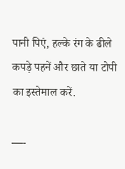पानी पिएं, हल्के रंग के ढीले कपड़े पहनें और छाते या टोपी का इस्तेमाल करें.

—-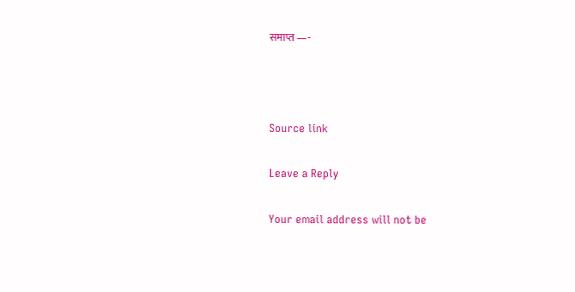समाप्त —-



Source link

Leave a Reply

Your email address will not be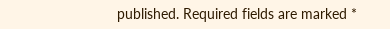published. Required fields are marked *